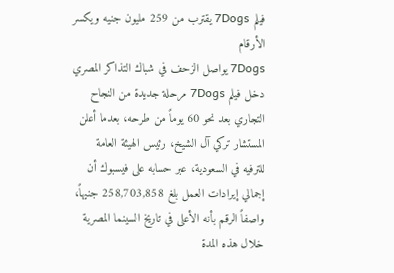فيلم 7Dogs يقترب من 259 مليون جنيه ويكسر الأرقام
7Dogs يواصل الزحف في شباك التذاكر المصري
دخل فيلم 7Dogs مرحلة جديدة من النجاح التجاري بعد نحو 60 يوماً من طرحه، بعدما أعلن المستشار تركي آل الشيخ، رئيس الهيئة العامة للترفيه في السعودية، عبر حسابه على فيسبوك أن إجمالي إيرادات العمل بلغ 258,703,858 جنيهاً، واصفاً الرقم بأنه الأعلى في تاريخ السينما المصرية خلال هذه المدة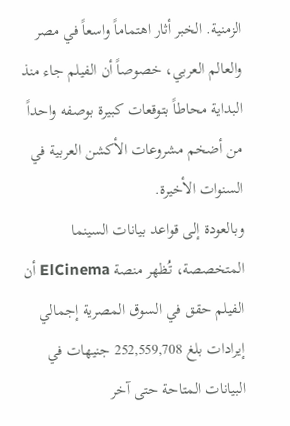الزمنية. الخبر أثار اهتماماً واسعاً في مصر والعالم العربي، خصوصاً أن الفيلم جاء منذ البداية محاطاً بتوقعات كبيرة بوصفه واحداً من أضخم مشروعات الأكشن العربية في السنوات الأخيرة.
وبالعودة إلى قواعد بيانات السينما المتخصصة، تُظهر منصة ElCinema أن الفيلم حقق في السوق المصرية إجمالي إيرادات بلغ 252,559,708 جنيهات في البيانات المتاحة حتى آخر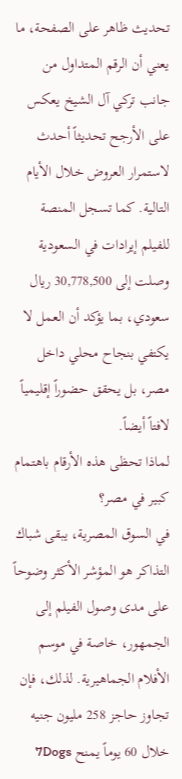تحديث ظاهر على الصفحة، ما يعني أن الرقم المتداول من جانب تركي آل الشيخ يعكس على الأرجح تحديثاً أحدث لاستمرار العروض خلال الأيام التالية. كما تسجل المنصة للفيلم إيرادات في السعودية وصلت إلى 30,778,500 ريال سعودي، بما يؤكد أن العمل لا يكتفي بنجاح محلي داخل مصر، بل يحقق حضوراً إقليمياً لافتاً أيضاً.
لماذا تحظى هذه الأرقام باهتمام كبير في مصر؟
في السوق المصرية، يبقى شباك التذاكر هو المؤشر الأكثر وضوحاً على مدى وصول الفيلم إلى الجمهور، خاصة في موسم الأفلام الجماهيرية. لذلك، فإن تجاوز حاجز 258 مليون جنيه خلال 60 يوماً يمنح 7Dogs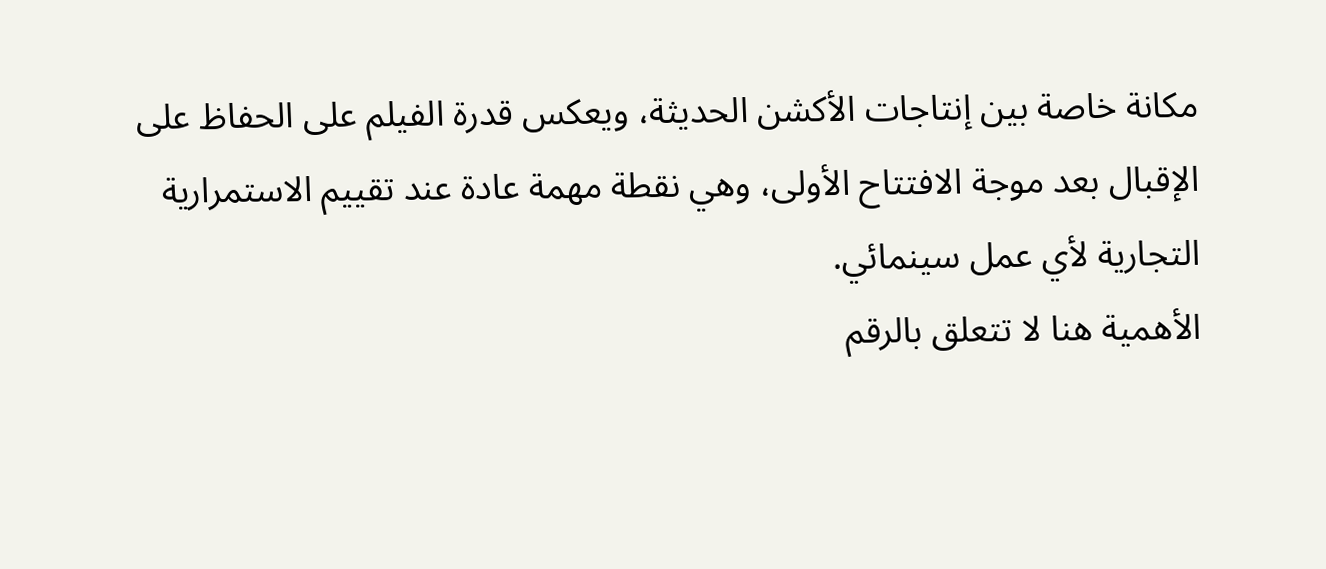مكانة خاصة بين إنتاجات الأكشن الحديثة، ويعكس قدرة الفيلم على الحفاظ على الإقبال بعد موجة الافتتاح الأولى، وهي نقطة مهمة عادة عند تقييم الاستمرارية التجارية لأي عمل سينمائي.
الأهمية هنا لا تتعلق بالرقم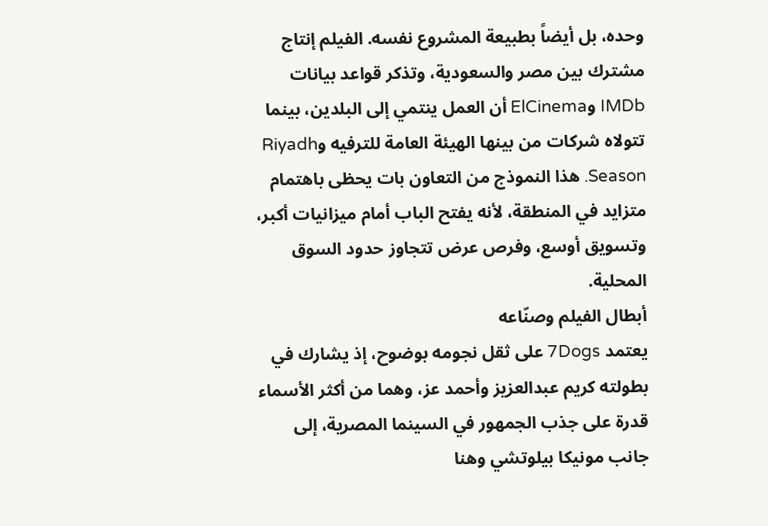وحده، بل أيضاً بطبيعة المشروع نفسه. الفيلم إنتاج مشترك بين مصر والسعودية، وتذكر قواعد بيانات IMDb وElCinema أن العمل ينتمي إلى البلدين، بينما تتولاه شركات من بينها الهيئة العامة للترفيه وRiyadh Season. هذا النموذج من التعاون بات يحظى باهتمام متزايد في المنطقة، لأنه يفتح الباب أمام ميزانيات أكبر، وتسويق أوسع، وفرص عرض تتجاوز حدود السوق المحلية.
أبطال الفيلم وصنّاعه
يعتمد 7Dogs على ثقل نجومه بوضوح، إذ يشارك في بطولته كريم عبدالعزيز وأحمد عز، وهما من أكثر الأسماء قدرة على جذب الجمهور في السينما المصرية، إلى جانب مونيكا بيلوتشي وهنا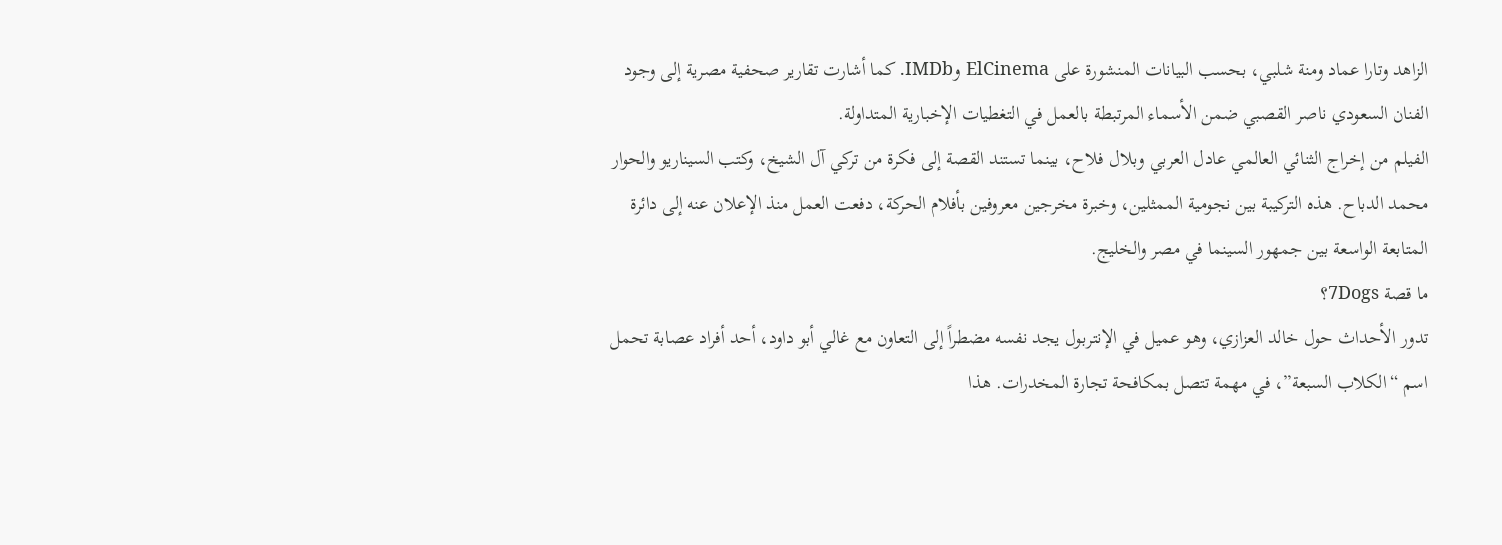الزاهد وتارا عماد ومنة شلبي، بحسب البيانات المنشورة على ElCinema وIMDb. كما أشارت تقارير صحفية مصرية إلى وجود الفنان السعودي ناصر القصبي ضمن الأسماء المرتبطة بالعمل في التغطيات الإخبارية المتداولة.
الفيلم من إخراج الثنائي العالمي عادل العربي وبلال فلاح، بينما تستند القصة إلى فكرة من تركي آل الشيخ، وكتب السيناريو والحوار محمد الدباح. هذه التركيبة بين نجومية الممثلين، وخبرة مخرجين معروفين بأفلام الحركة، دفعت العمل منذ الإعلان عنه إلى دائرة المتابعة الواسعة بين جمهور السينما في مصر والخليج.
ما قصة 7Dogs؟
تدور الأحداث حول خالد العزازي، وهو عميل في الإنتربول يجد نفسه مضطراً إلى التعاون مع غالي أبو داود، أحد أفراد عصابة تحمل اسم “الكلاب السبعة”، في مهمة تتصل بمكافحة تجارة المخدرات. هذا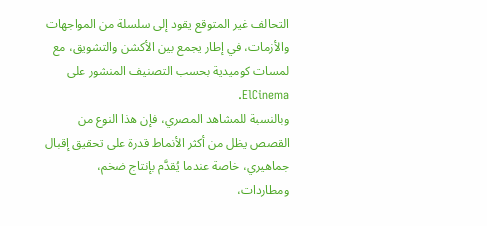التحالف غير المتوقع يقود إلى سلسلة من المواجهات والأزمات، في إطار يجمع بين الأكشن والتشويق، مع لمسات كوميدية بحسب التصنيف المنشور على ElCinema.
وبالنسبة للمشاهد المصري، فإن هذا النوع من القصص يظل من أكثر الأنماط قدرة على تحقيق إقبال جماهيري، خاصة عندما يُقدَّم بإنتاج ضخم، ومطاردات،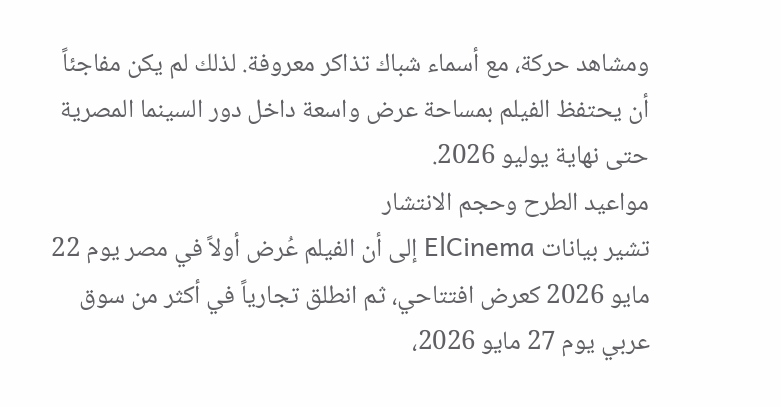ومشاهد حركة، مع أسماء شباك تذاكر معروفة. لذلك لم يكن مفاجئاً أن يحتفظ الفيلم بمساحة عرض واسعة داخل دور السينما المصرية حتى نهاية يوليو 2026.
مواعيد الطرح وحجم الانتشار
تشير بيانات ElCinema إلى أن الفيلم عُرض أولاً في مصر يوم 22 مايو 2026 كعرض افتتاحي، ثم انطلق تجارياً في أكثر من سوق عربي يوم 27 مايو 2026،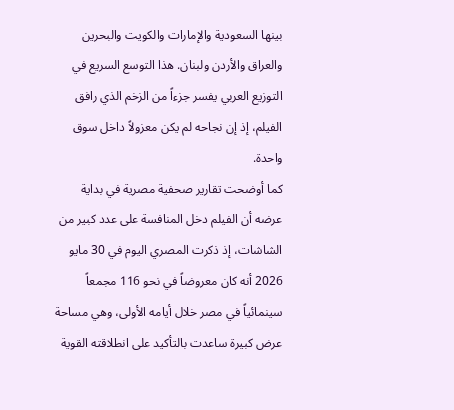بينها السعودية والإمارات والكويت والبحرين والعراق والأردن ولبنان. هذا التوسع السريع في التوزيع العربي يفسر جزءاً من الزخم الذي رافق الفيلم، إذ إن نجاحه لم يكن معزولاً داخل سوق واحدة.
كما أوضحت تقارير صحفية مصرية في بداية عرضه أن الفيلم دخل المنافسة على عدد كبير من الشاشات، إذ ذكرت المصري اليوم في 30 مايو 2026 أنه كان معروضاً في نحو 116 مجمعاً سينمائياً في مصر خلال أيامه الأولى، وهي مساحة عرض كبيرة ساعدت بالتأكيد على انطلاقته القوية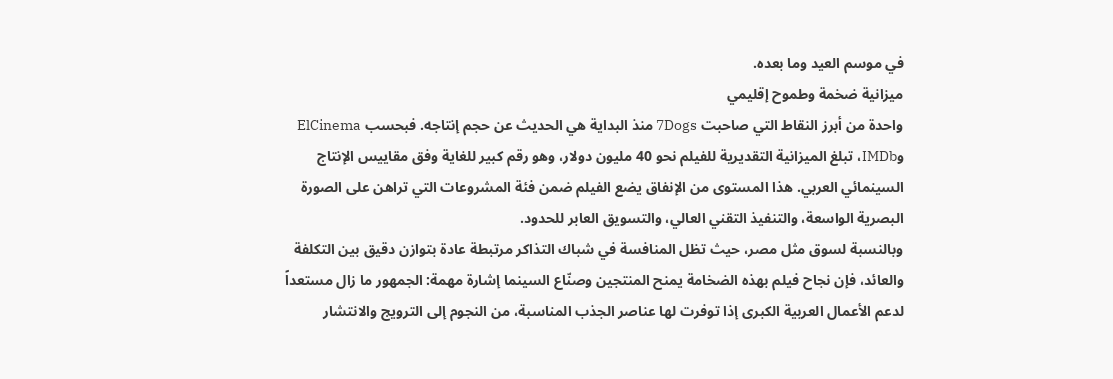في موسم العيد وما بعده.
ميزانية ضخمة وطموح إقليمي
واحدة من أبرز النقاط التي صاحبت 7Dogs منذ البداية هي الحديث عن حجم إنتاجه. فبحسب ElCinema وIMDb، تبلغ الميزانية التقديرية للفيلم نحو 40 مليون دولار، وهو رقم كبير للغاية وفق مقاييس الإنتاج السينمائي العربي. هذا المستوى من الإنفاق يضع الفيلم ضمن فئة المشروعات التي تراهن على الصورة البصرية الواسعة، والتنفيذ التقني العالي، والتسويق العابر للحدود.
وبالنسبة لسوق مثل مصر، حيث تظل المنافسة في شباك التذاكر مرتبطة عادة بتوازن دقيق بين التكلفة والعائد، فإن نجاح فيلم بهذه الضخامة يمنح المنتجين وصنّاع السينما إشارة مهمة: الجمهور ما زال مستعداً لدعم الأعمال العربية الكبرى إذا توفرت لها عناصر الجذب المناسبة، من النجوم إلى الترويج والانتشار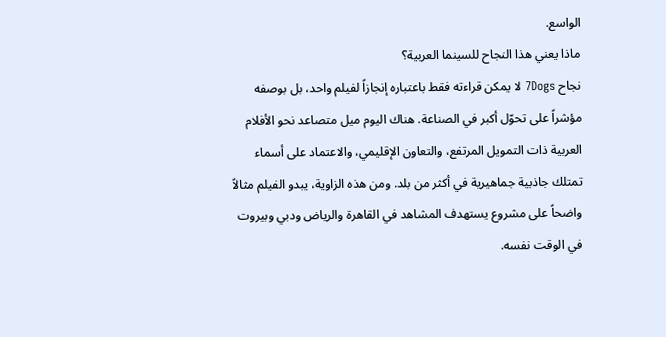الواسع.
ماذا يعني هذا النجاح للسينما العربية؟
نجاح 7Dogs لا يمكن قراءته فقط باعتباره إنجازاً لفيلم واحد، بل بوصفه مؤشراً على تحوّل أكبر في الصناعة. هناك اليوم ميل متصاعد نحو الأفلام العربية ذات التمويل المرتفع، والتعاون الإقليمي، والاعتماد على أسماء تمتلك جاذبية جماهيرية في أكثر من بلد. ومن هذه الزاوية، يبدو الفيلم مثالاً واضحاً على مشروع يستهدف المشاهد في القاهرة والرياض ودبي وبيروت في الوقت نفسه.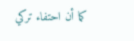كما أن احتفاء تركي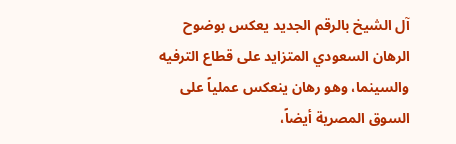آل الشيخ بالرقم الجديد يعكس بوضوح الرهان السعودي المتزايد على قطاع الترفيه والسينما، وهو رهان ينعكس عملياً على السوق المصرية أيضاً،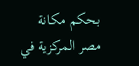بحكم مكانة مصر المركزية في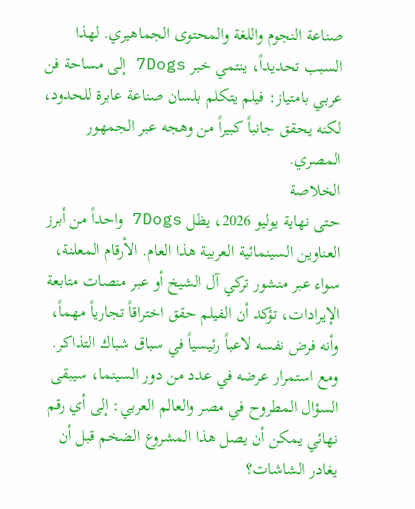صناعة النجوم واللغة والمحتوى الجماهيري. لهذا السبب تحديداً، ينتمي خبر 7Dogs إلى مساحة فن عربي بامتياز: فيلم يتكلم بلسان صناعة عابرة للحدود، لكنه يحقق جانباً كبيراً من وهجه عبر الجمهور المصري.
الخلاصة
حتى نهاية يوليو 2026، يظل 7Dogs واحداً من أبرز العناوين السينمائية العربية هذا العام. الأرقام المعلنة، سواء عبر منشور تركي آل الشيخ أو عبر منصات متابعة الإيرادات، تؤكد أن الفيلم حقق اختراقاً تجارياً مهماً، وأنه فرض نفسه لاعباً رئيسياً في سباق شباك التذاكر. ومع استمرار عرضه في عدد من دور السينما، سيبقى السؤال المطروح في مصر والعالم العربي: إلى أي رقم نهائي يمكن أن يصل هذا المشروع الضخم قبل أن يغادر الشاشات؟